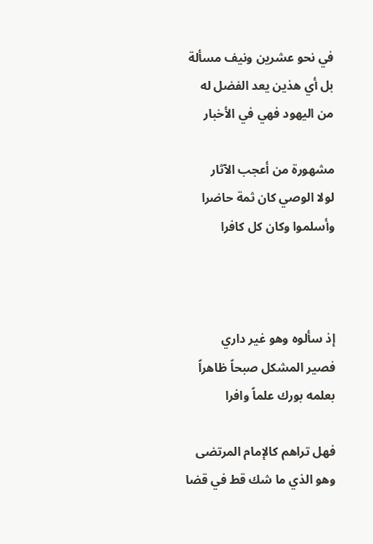في نحو عشرين ونيف مسألة
بل أي هذين يعد الفضل له
من اليهود فهي في الأخبار

مشهورة من أعجب الآثار
لولا الوصي كان ثمة حاضرا
وأسلموا وكان كل كافرا



إذ سألوه وهو غير داري
فصير المشكل صبحاً ظاهراً
بعلمه بورك علماً وافرا

فهل تراهم كالإمام المرتضى
وهو الذي ما شك قط في قضا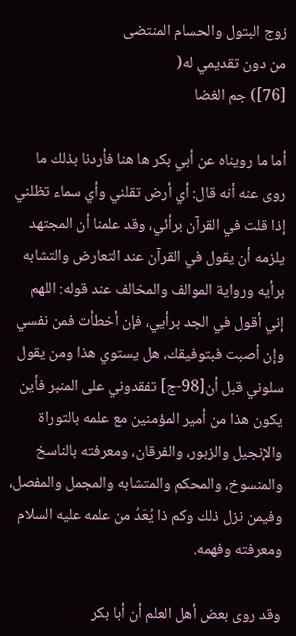زوج البتول والحسام المنتضى
من دون تقديمي له(
[76]) جم الغضا

أما ما رويناه عن أبي بكر ها هنا فأردنا بذلك ما روى عنه أنه قال: أي أرض تقلني وأي سماء تظلني إذا قلت في القرآن برأئي، وقد علمنا أن المجتهد يلزمه أن يقول في القرآن عند التعارض والتشابه برأيه ورواية الموالف والمخالف عند قوله: اللهم إني أقول في الجد برأيي، فإن أخطأت فمن نفسي وإن أصبت فبتوفيقك، هل يستوي هذا ومن يقول سلوني قبل أن[98-ج] تفقدوني على المنبر فأين يكون هذا من أمير المؤمنين مع علمه بالتوراة والإنجيل والزبور، والفرقان، ومعرفته بالناسخ والمنسوخ، والمحكم والمتشابه والمجمل والمفصل، وفيمن نزل ذلك وكم ذا يُعَدُ من علمه عليه السلام ومعرفته وفهمه.

وقد روى بعض أهل العلم أن أبا بكر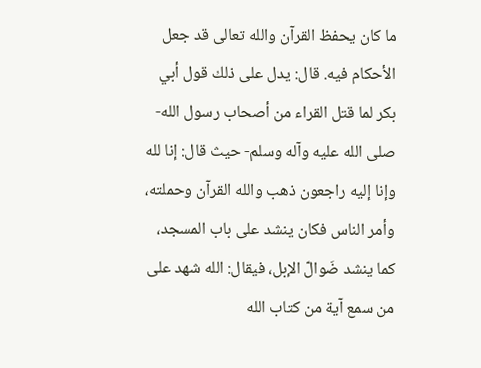ما كان يحفظ القرآن والله تعالى قد جعل الأحكام فيه. قال: يدل على ذلك قول أبي بكر لما قتل القراء من أصحاب رسول الله- صلى الله عليه وآله وسلم- حيث قال: إنا لله وإنا إليه راجعون ذهب والله القرآن وحملته، وأمر الناس فكان ينشد على باب المسجد، كما ينشد ضَوالّ الإبل، فيقال: الله شهد على من سمع آية من كتاب الله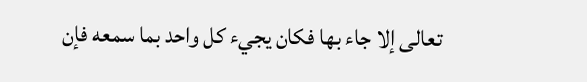تعالى إلا جاء بها فكان يجيء كل واحد بما سمعه فإن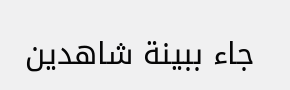جاء ببينة شاهدين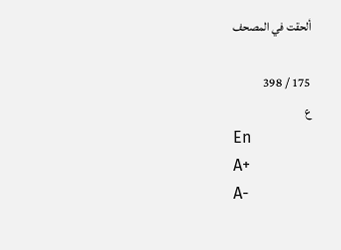ألحقت في المصحف

175 / 398
ع
En
A+
A-